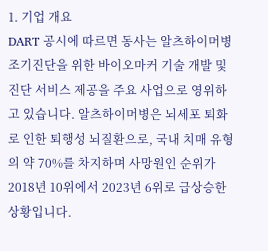1. 기업 개요
DART 공시에 따르면 동사는 알츠하이머병 조기진단을 위한 바이오마커 기술 개발 및 진단 서비스 제공을 주요 사업으로 영위하고 있습니다. 알츠하이머병은 뇌세포 퇴화로 인한 퇴행성 뇌질환으로, 국내 치매 유형의 약 70%를 차지하며 사망원인 순위가 2018년 10위에서 2023년 6위로 급상승한 상황입니다.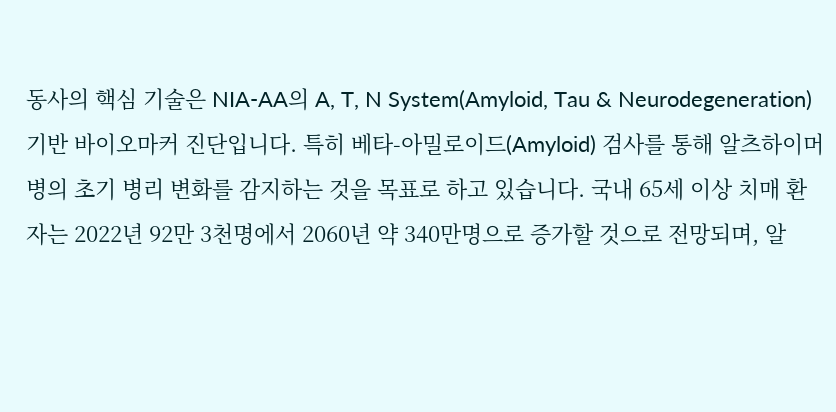동사의 핵심 기술은 NIA-AA의 A, T, N System(Amyloid, Tau & Neurodegeneration) 기반 바이오마커 진단입니다. 특히 베타-아밀로이드(Amyloid) 검사를 통해 알츠하이머병의 초기 병리 변화를 감지하는 것을 목표로 하고 있습니다. 국내 65세 이상 치매 환자는 2022년 92만 3천명에서 2060년 약 340만명으로 증가할 것으로 전망되며, 알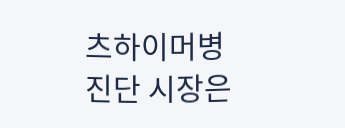츠하이머병 진단 시장은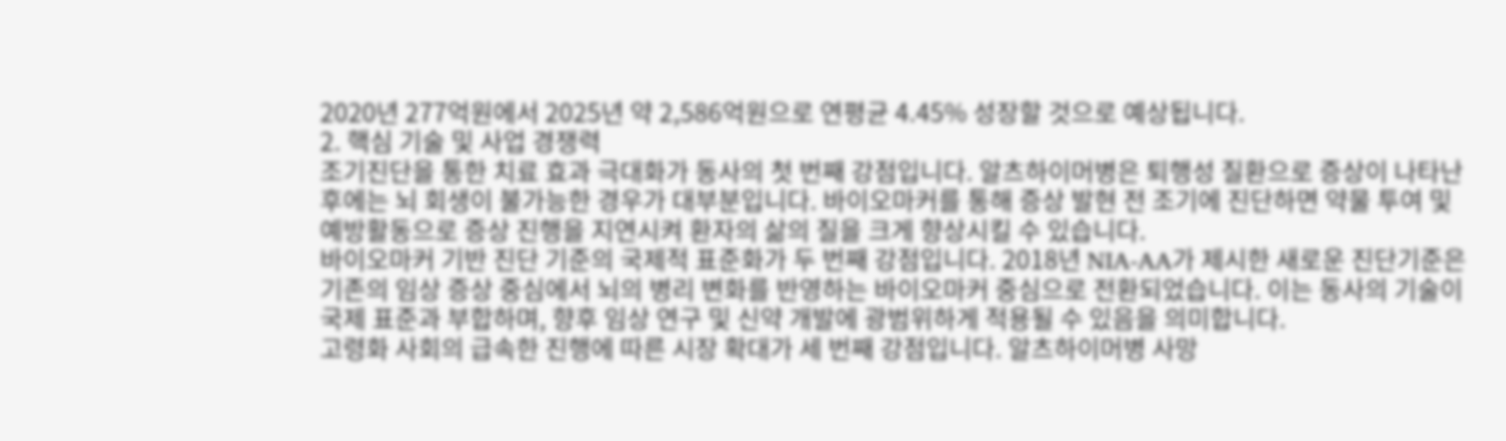2020년 277억원에서 2025년 약 2,586억원으로 연평균 4.45% 성장할 것으로 예상됩니다.
2. 핵심 기술 및 사업 경쟁력
조기진단을 통한 치료 효과 극대화가 동사의 첫 번째 강점입니다. 알츠하이머병은 퇴행성 질환으로 증상이 나타난 후에는 뇌 회생이 불가능한 경우가 대부분입니다. 바이오마커를 통해 증상 발현 전 조기에 진단하면 약물 투여 및 예방활동으로 증상 진행을 지연시켜 환자의 삶의 질을 크게 향상시킬 수 있습니다.
바이오마커 기반 진단 기준의 국제적 표준화가 두 번째 강점입니다. 2018년 NIA-AA가 제시한 새로운 진단기준은 기존의 임상 증상 중심에서 뇌의 병리 변화를 반영하는 바이오마커 중심으로 전환되었습니다. 이는 동사의 기술이 국제 표준과 부합하며, 향후 임상 연구 및 신약 개발에 광범위하게 적용될 수 있음을 의미합니다.
고령화 사회의 급속한 진행에 따른 시장 확대가 세 번째 강점입니다. 알츠하이머병 사망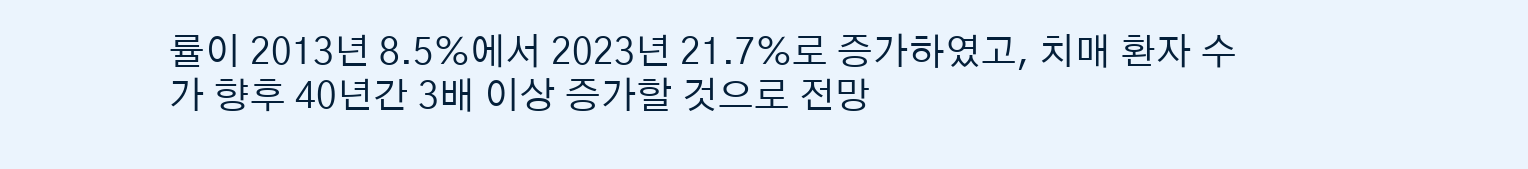률이 2013년 8.5%에서 2023년 21.7%로 증가하였고, 치매 환자 수가 향후 40년간 3배 이상 증가할 것으로 전망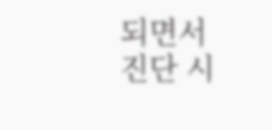되면서 진단 시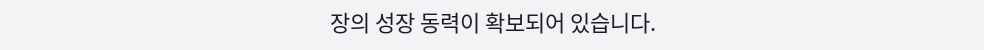장의 성장 동력이 확보되어 있습니다.